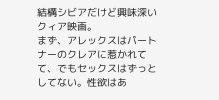結構シビアだけど興味深いクィア映画。
まず、アレックスはパートナーのクレアに惹かれてて、でもセックスはずっとしてない。性欲はあ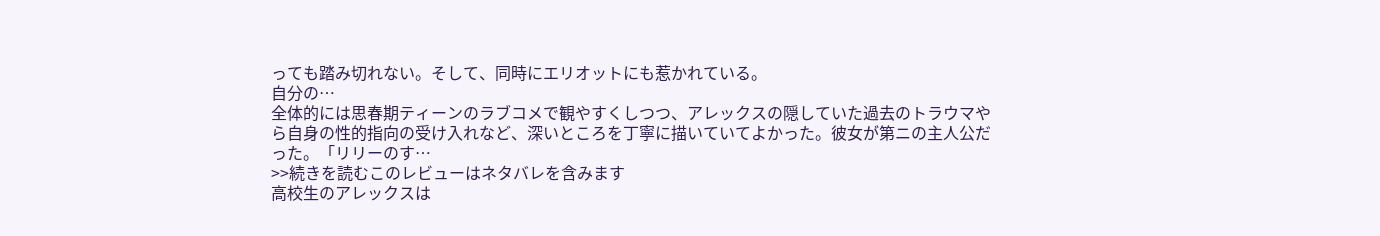っても踏み切れない。そして、同時にエリオットにも惹かれている。
自分の…
全体的には思春期ティーンのラブコメで観やすくしつつ、アレックスの隠していた過去のトラウマやら自身の性的指向の受け入れなど、深いところを丁寧に描いていてよかった。彼女が第ニの主人公だった。「リリーのす…
>>続きを読むこのレビューはネタバレを含みます
高校生のアレックスは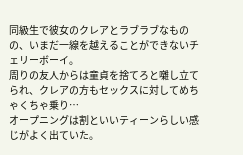同級生で彼女のクレアとラブラブなものの、いまだ一線を越えることができないチェリーボーイ。
周りの友人からは童貞を捨てろと囃し立てられ、クレアの方もセックスに対してめちゃくちゃ乗り…
オープニングは割といいティーンらしい感じがよく出ていた。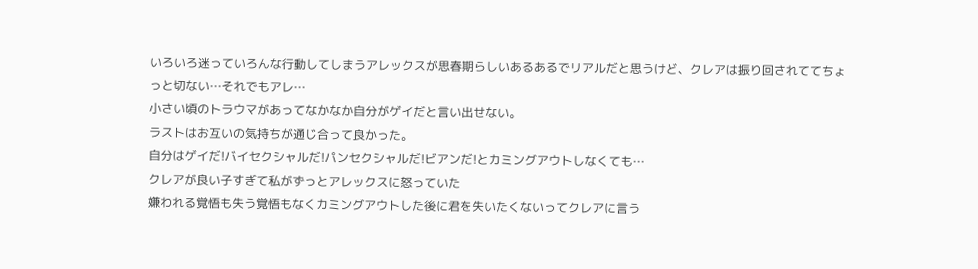いろいろ迷っていろんな行動してしまうアレックスが思春期らしいあるあるでリアルだと思うけど、クレアは振り回されててちょっと切ない…それでもアレ…
小さい頃のトラウマがあってなかなか自分がゲイだと言い出せない。
ラストはお互いの気持ちが通じ合って良かった。
自分はゲイだ!バイセクシャルだ!パンセクシャルだ!ビアンだ!とカミングアウトしなくても…
クレアが良い子すぎて私がずっとアレックスに怒っていた
嫌われる覚悟も失う覚悟もなくカミングアウトした後に君を失いたくないってクレアに言う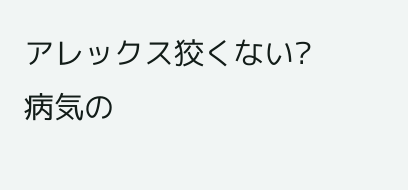アレックス狡くない?
病気の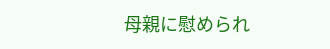母親に慰められ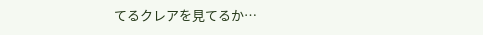てるクレアを見てるか…